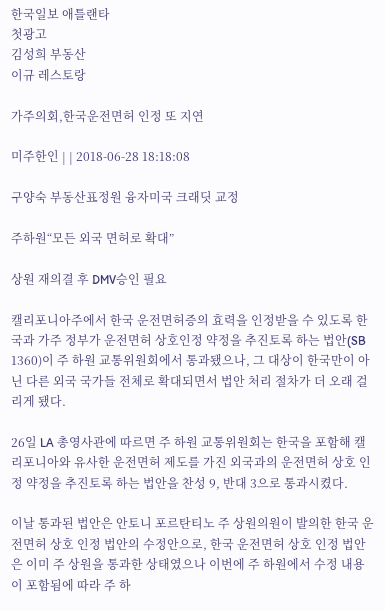한국일보 애틀랜타
첫광고
김성희 부동산
이규 레스토랑

가주의회,한국운전면허 인정 또 지연

미주한인 | | 2018-06-28 18:18:08

구양숙 부동산표정원 융자미국 크래딧 교정

주하원“모든 외국 면허로 확대”

상원 재의결 후 DMV승인 필요

캘리포니아주에서 한국 운전면허증의 효력을 인정받을 수 있도록 한국과 가주 정부가 운전면허 상호인정 약정을 추진토록 하는 법안(SB 1360)이 주 하원 교통위원회에서 통과됐으나, 그 대상이 한국만이 아닌 다른 외국 국가들 전체로 확대되면서 법안 처리 절차가 더 오래 걸리게 됐다.

26일 LA 총영사관에 따르면 주 하원 교통위원회는 한국을 포함해 캘리포니아와 유사한 운전면허 제도를 가진 외국과의 운전면허 상호 인정 약정을 추진토록 하는 법안을 찬성 9, 반대 3으로 통과시켰다.

이날 통과된 법안은 안토니 포르탄티노 주 상원의원이 발의한 한국 운전면허 상호 인정 법안의 수정안으로, 한국 운전면허 상호 인정 법안은 이미 주 상원을 통과한 상태였으나 이번에 주 하원에서 수정 내용이 포함됨에 따라 주 하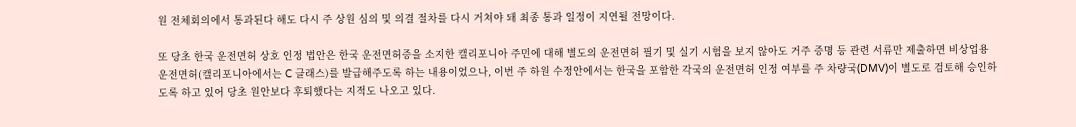원 전체회의에서 통과된다 해도 다시 주 상원 심의 및 의결 절차를 다시 거쳐야 돼 최종 통과 일정이 지연될 전망이다.

또 당초 한국 운전면허 상호 인정 법안은 한국 운전면허증을 소지한 캘리포니아 주민에 대해 별도의 운전면허 필기 및 실기 시험을 보지 않아도 거주 증명 등 관련 서류만 제출하면 비상업용 운전면허(캘리포니아에서는 C 클래스)를 발급해주도록 하는 내용이었으나, 이번 주 하원 수정안에서는 한국을 포함한 각국의 운전면허 인정 여부를 주 차량국(DMV)이 별도로 검토해 승인하도록 하고 있어 당초 원안보다 후퇴했다는 지적도 나오고 있다.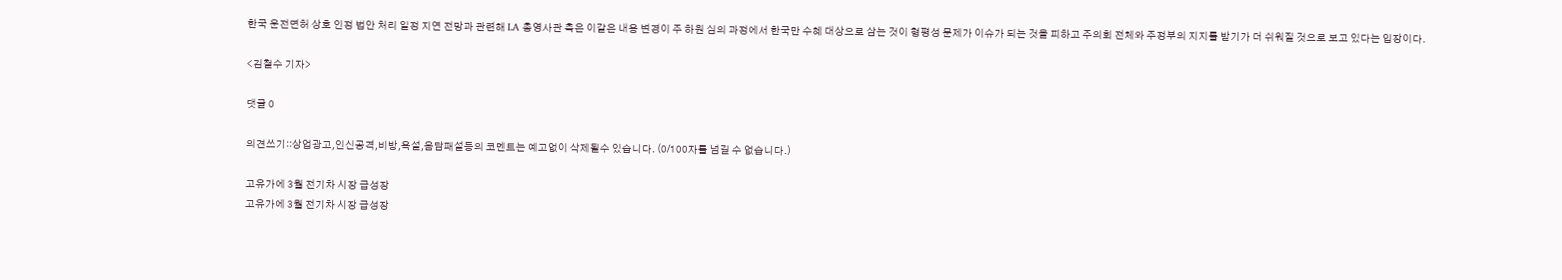한국 운전면허 상호 인정 법안 처리 일정 지연 전망과 관련해 LA 총영사관 측은 이같은 내용 변경이 주 하원 심의 과정에서 한국만 수혜 대상으로 삼는 것이 형평성 문제가 이슈가 되는 것을 피하고 주의회 전체와 주정부의 지지를 받기가 더 쉬워질 것으로 보고 있다는 입장이다.

<김철수 기자>

댓글 0

의견쓰기::상업광고,인신공격,비방,욕설,음담패설등의 코멘트는 예고없이 삭제될수 있습니다. (0/100자를 넘길 수 없습니다.)

고유가에 3월 전기차 시장 급성장
고유가에 3월 전기차 시장 급성장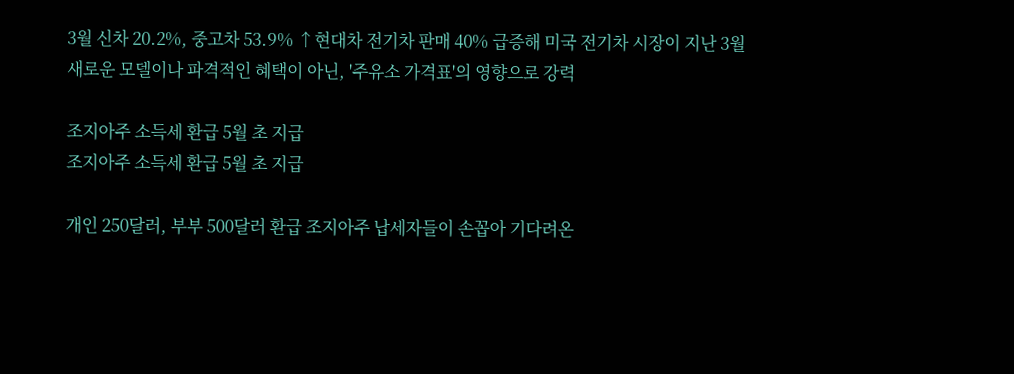3월 신차 20.2%, 중고차 53.9% ↑현대차 전기차 판매 40% 급증해 미국 전기차 시장이 지난 3월 새로운 모델이나 파격적인 혜택이 아닌, '주유소 가격표'의 영향으로 강력

조지아주 소득세 환급 5월 초 지급
조지아주 소득세 환급 5월 초 지급

개인 250달러, 부부 500달러 환급 조지아주 납세자들이 손꼽아 기다려온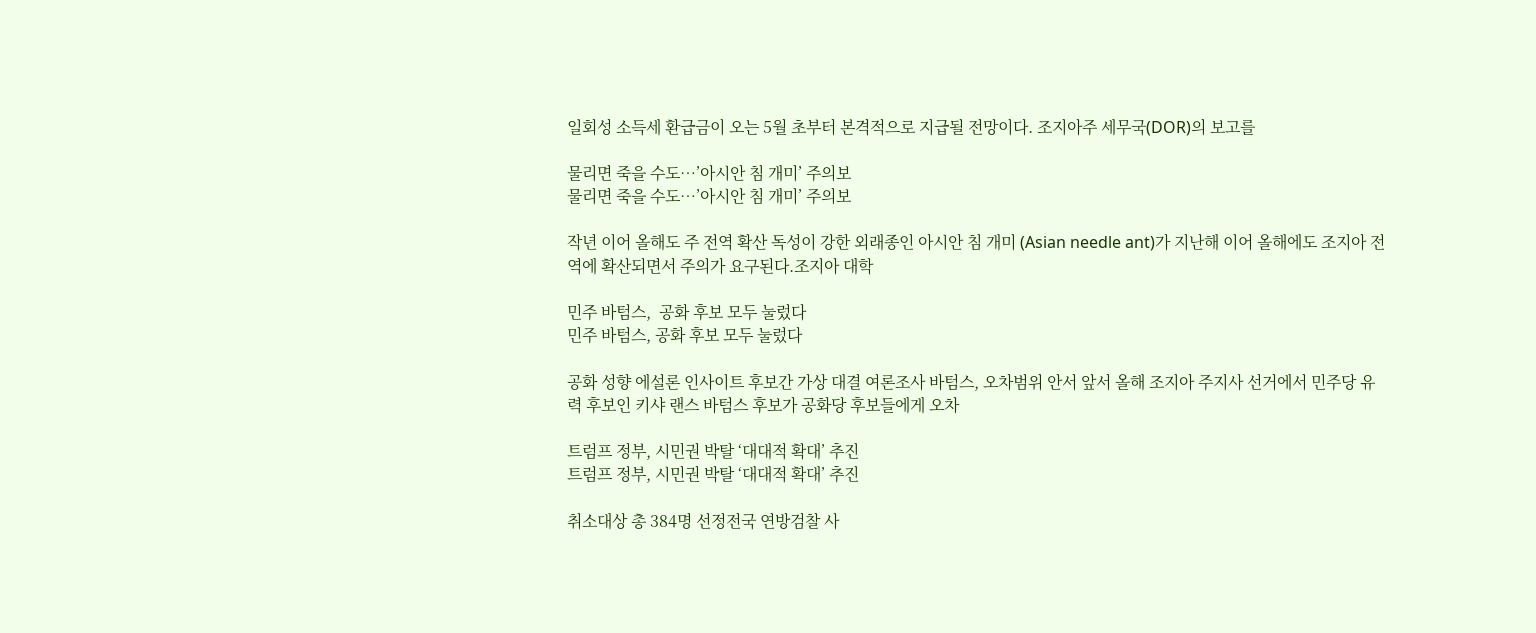일회성 소득세 환급금이 오는 5월 초부터 본격적으로 지급될 전망이다. 조지아주 세무국(DOR)의 보고를

물리면 죽을 수도…’아시안 침 개미’ 주의보
물리면 죽을 수도…’아시안 침 개미’ 주의보

작년 이어 올해도 주 전역 확산 독성이 강한 외래종인 아시안 침 개미 (Asian needle ant)가 지난해 이어 올해에도 조지아 전역에 확산되면서 주의가 요구된다.조지아 대학

민주 바텀스,  공화 후보 모두 눌렀다
민주 바텀스, 공화 후보 모두 눌렀다

공화 성향 에설론 인사이트 후보간 가상 대결 여론조사 바텀스, 오차범위 안서 앞서 올해 조지아 주지사 선거에서 민주당 유력 후보인 키샤 랜스 바텀스 후보가 공화당 후보들에게 오차

트럼프 정부, 시민권 박탈 ‘대대적 확대’ 추진
트럼프 정부, 시민권 박탈 ‘대대적 확대’ 추진

취소대상 총 384명 선정전국 연방검찰 사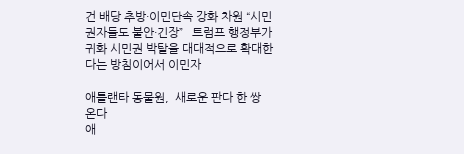건 배당 추방·이민단속 강화 차원 “시민권자들도 불안·긴장”   트럼프 행정부가 귀화 시민권 박탈을 대대적으로 확대한다는 방침이어서 이민자

애틀랜타 동물원,  새로운 판다 한 쌍 온다
애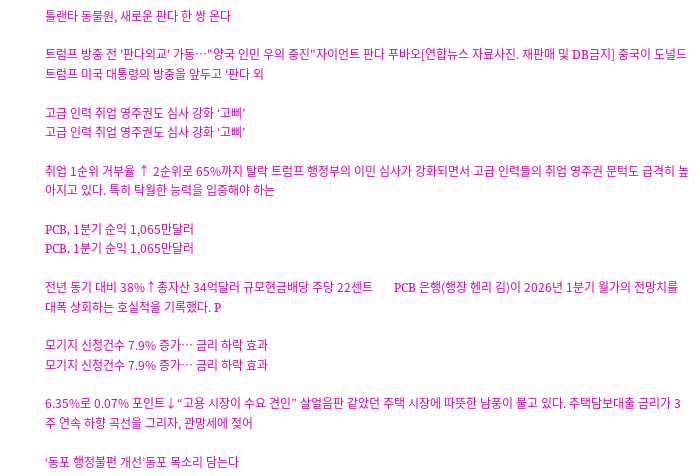틀랜타 동물원, 새로운 판다 한 쌍 온다

트럼프 방중 전 '판다외교' 가동…"양국 인민 우의 증진"자이언트 판다 푸바오[연합뉴스 자료사진. 재판매 및 DB금지] 중국이 도널드 트럼프 미국 대통령의 방중을 앞두고 '판다 외

고급 인력 취업 영주권도 심사 강화 ‘고삐’
고급 인력 취업 영주권도 심사 강화 ‘고삐’

취업 1순위 거부율 ↑ 2순위로 65%까지 탈락 트럼프 행정부의 이민 심사가 강화되면서 고급 인력들의 취업 영주권 문턱도 급격히 높아지고 있다. 특히 탁월한 능력을 입증해야 하는

PCB, 1분기 순익 1,065만달러
PCB, 1분기 순익 1,065만달러

전년 동기 대비 38%↑총자산 34억달러 규모현금배당 주당 22센트       PCB 은행(행장 헨리 김)이 2026년 1분기 월가의 전망치를 대폭 상회하는 호실적을 기록했다. P

모기지 신청건수 7.9% 증가… 금리 하락 효과
모기지 신청건수 7.9% 증가… 금리 하락 효과

6.35%로 0.07% 포인트↓“고용 시장이 수요 견인” 살얼음판 같았던 주택 시장에 따뜻한 남풍이 불고 있다. 주택담보대출 금리가 3주 연속 하향 곡선을 그리자, 관망세에 젖어

‘동포 행정불편 개선’동포 목소리 담는다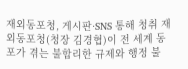재외동포청, 게시판·SNS 통해 청취 재외동포청(청장 김경협)이 전 세계 동포가 겪는 불합리한 규제와 행정 불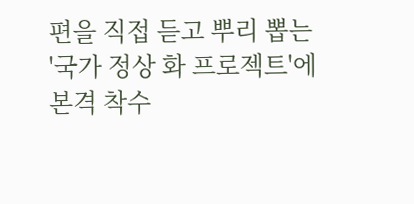편을 직접 듣고 뿌리 뽑는 '국가 정상 화 프로젝트'에 본격 착수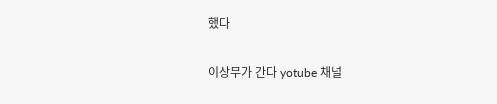했다

이상무가 간다 yotube 채널